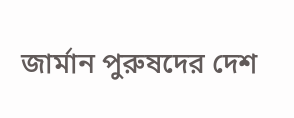জার্মান পুরুষদের দেশ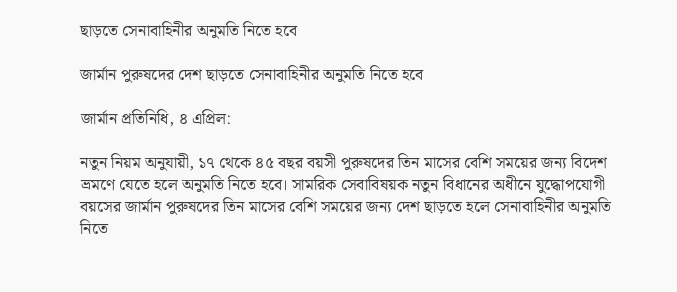ছাড়তে সেনাবাহিনীর অনুমতি নিতে হবে

জার্মান পুরুষদের দেশ ছাড়তে সেনাবাহিনীর অনুমতি নিতে হবে

জার্মান প্রতিনিধি, ৪ এপ্রিল:

নতুন নিয়ম অনুযায়ী, ১৭ থেকে ৪৫ বছর বয়সী পুরুষদের তিন মাসের বেশি সময়ের জন্য বিদেশ ভ্রমণে যেতে হলে অনুমতি নিতে হবে। সামরিক সেবাবিষয়ক নতুন বিধানের অধীনে যুদ্ধোপযোগী বয়সের জার্মান পুরুষদের তিন মাসের বেশি সময়ের জন্য দেশ ছাড়তে হলে সেনাবাহিনীর অনুমতি নিতে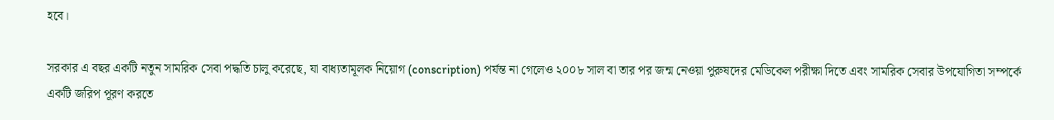হবে।

সরকার এ বছর একটি নতুন সামরিক সেবা পদ্ধতি চালু করেছে, যা বাধ্যতামূলক নিয়োগ (conscription) পর্যন্ত না গেলেও ২০০৮ সাল বা তার পর জন্ম নেওয়া পুরুষদের মেডিকেল পরীক্ষা দিতে এবং সামরিক সেবার উপযোগিতা সম্পর্কে একটি জরিপ পূরণ করতে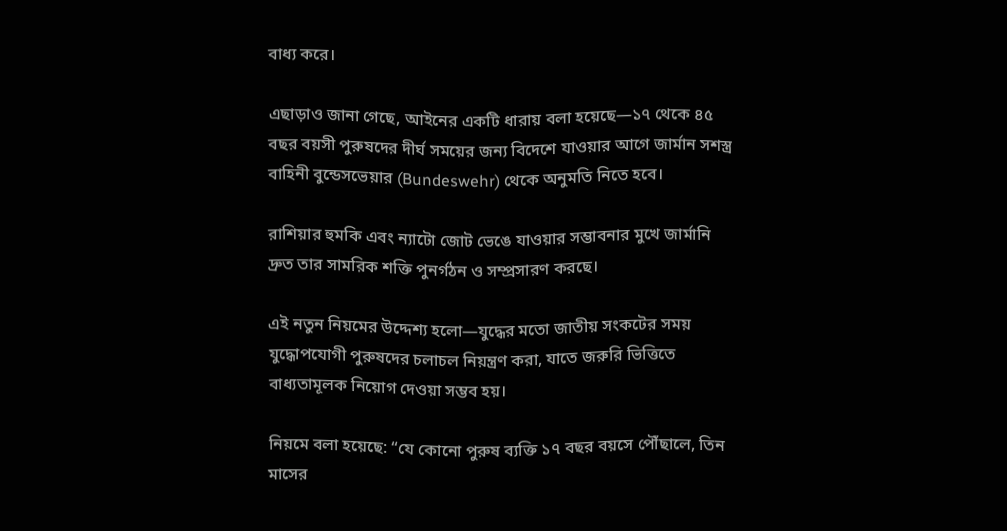বাধ্য করে।

এছাড়াও জানা গেছে, আইনের একটি ধারায় বলা হয়েছে—১৭ থেকে ৪৫ বছর বয়সী পুরুষদের দীর্ঘ সময়ের জন্য বিদেশে যাওয়ার আগে জার্মান সশস্ত্র বাহিনী বুন্ডেসভেয়ার (Bundeswehr) থেকে অনুমতি নিতে হবে।

রাশিয়ার হুমকি এবং ন্যাটো জোট ভেঙে যাওয়ার সম্ভাবনার মুখে জার্মানি দ্রুত তার সামরিক শক্তি পুনর্গঠন ও সম্প্রসারণ করছে।

এই নতুন নিয়মের উদ্দেশ্য হলো—যুদ্ধের মতো জাতীয় সংকটের সময় যুদ্ধোপযোগী পুরুষদের চলাচল নিয়ন্ত্রণ করা, যাতে জরুরি ভিত্তিতে বাধ্যতামূলক নিয়োগ দেওয়া সম্ভব হয়।

নিয়মে বলা হয়েছে: “যে কোনো পুরুষ ব্যক্তি ১৭ বছর বয়সে পৌঁছালে, তিন মাসের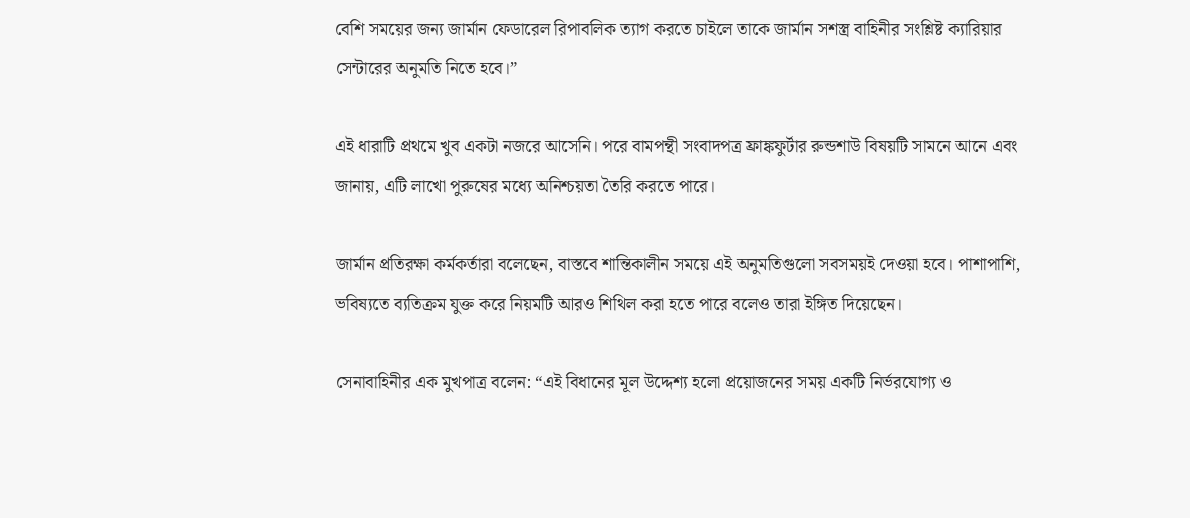বেশি সময়ের জন্য জার্মান ফেডারেল রিপাবলিক ত্যাগ করতে চাইলে তাকে জার্মান সশস্ত্র বাহিনীর সংশ্লিষ্ট ক্যারিয়ার সেন্টারের অনুমতি নিতে হবে।”

এই ধারাটি প্রথমে খুব একটা নজরে আসেনি। পরে বামপন্থী সংবাদপত্র ফ্রাঙ্কফুর্টার রুন্ডশাউ বিষয়টি সামনে আনে এবং জানায়, এটি লাখো পুরুষের মধ্যে অনিশ্চয়তা তৈরি করতে পারে।

জার্মান প্রতিরক্ষা কর্মকর্তারা বলেছেন, বাস্তবে শান্তিকালীন সময়ে এই অনুমতিগুলো সবসময়ই দেওয়া হবে। পাশাপাশি, ভবিষ্যতে ব্যতিক্রম যুক্ত করে নিয়মটি আরও শিথিল করা হতে পারে বলেও তারা ইঙ্গিত দিয়েছেন।

সেনাবাহিনীর এক মুখপাত্র বলেন: “এই বিধানের মূল উদ্দেশ্য হলো প্রয়োজনের সময় একটি নির্ভরযোগ্য ও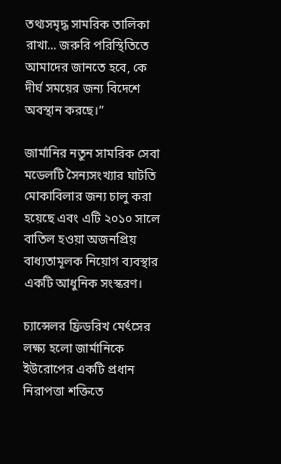তথ্যসমৃদ্ধ সামরিক তালিকা রাখা... জরুরি পরিস্থিতিতে আমাদের জানতে হবে, কে দীর্ঘ সময়ের জন্য বিদেশে অবস্থান করছে।”

জার্মানির নতুন সামরিক সেবা মডেলটি সৈন্যসংখ্যার ঘাটতি মোকাবিলার জন্য চালু করা হয়েছে এবং এটি ২০১০ সালে বাতিল হওয়া অজনপ্রিয় বাধ্যতামূলক নিয়োগ ব্যবস্থার একটি আধুনিক সংস্করণ।

চ্যান্সেলর ফ্রিডরিখ মের্ৎসের লক্ষ্য হলো জার্মানিকে ইউরোপের একটি প্রধান নিরাপত্তা শক্তিতে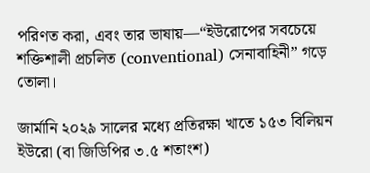পরিণত করা, এবং তার ভাষায়—“ইউরোপের সবচেয়ে শক্তিশালী প্রচলিত (conventional) সেনাবাহিনী” গড়ে তোলা।

জার্মানি ২০২৯ সালের মধ্যে প্রতিরক্ষা খাতে ১৫৩ বিলিয়ন ইউরো (বা জিডিপির ৩.৫ শতাংশ)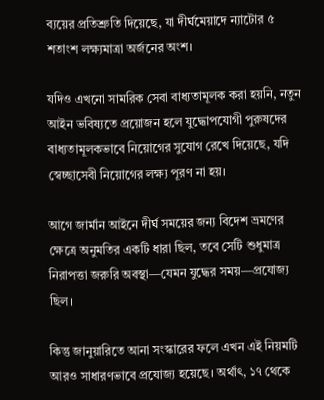ব্যয়ের প্রতিশ্রুতি দিয়েছে, যা দীর্ঘমেয়াদে ন্যাটোর ৫ শতাংশ লক্ষ্যমাত্রা অর্জনের অংশ।

যদিও এখনো সামরিক সেবা বাধ্যতামূলক করা হয়নি, নতুন আইন ভবিষ্যতে প্রয়োজন হলে যুদ্ধোপযোগী পুরুষদের বাধ্যতামূলকভাবে নিয়োগের সুযোগ রেখে দিয়েছে, যদি স্বেচ্ছাসেবী নিয়োগের লক্ষ্য পূরণ না হয়।

আগে জার্মান আইনে দীর্ঘ সময়ের জন্য বিদেশ ভ্রমণের ক্ষেত্রে অনুমতির একটি ধারা ছিল, তবে সেটি শুধুমাত্র নিরাপত্তা জরুরি অবস্থা—যেমন যুদ্ধের সময়—প্রযোজ্য ছিল।

কিন্তু জানুয়ারিতে আনা সংস্কারের ফলে এখন এই নিয়মটি আরও সাধারণভাবে প্রযোজ্য হয়েছে। অর্থাৎ, ১৭ থেকে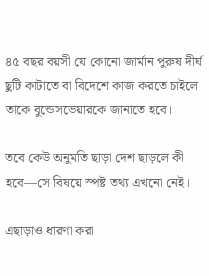৪৫ বছর বয়সী যে কোনো জার্মান পুরুষ দীর্ঘ ছুটি কাটাতে বা বিদেশে কাজ করতে চাইলে তাকে বুন্ডেসভেয়ারকে জানাতে হবে।

তবে কেউ অনুমতি ছাড়া দেশ ছাড়লে কী হবে—সে বিষয়ে স্পষ্ট তথ্য এখনো নেই।

এছাড়াও ধারণা করা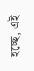হচ্ছে, এই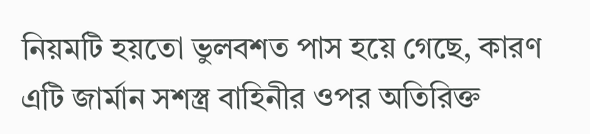নিয়মটি হয়তো ভুলবশত পাস হয়ে গেছে, কারণ এটি জার্মান সশস্ত্র বাহিনীর ওপর অতিরিক্ত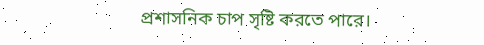প্রশাসনিক চাপ সৃষ্টি করতে পারে।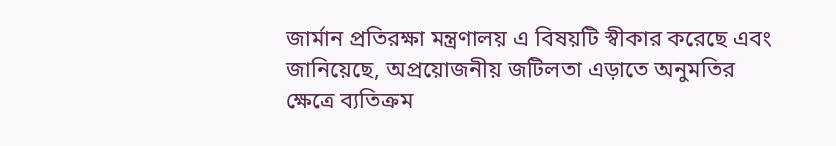জার্মান প্রতিরক্ষা মন্ত্রণালয় এ বিষয়টি স্বীকার করেছে এবং জানিয়েছে, অপ্রয়োজনীয় জটিলতা এড়াতে অনুমতির ক্ষেত্রে ব্যতিক্রম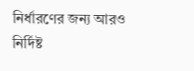নির্ধারণের জন্য আরও নির্দিষ্ট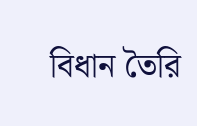বিধান তৈরি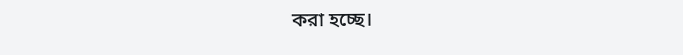করা হচ্ছে।